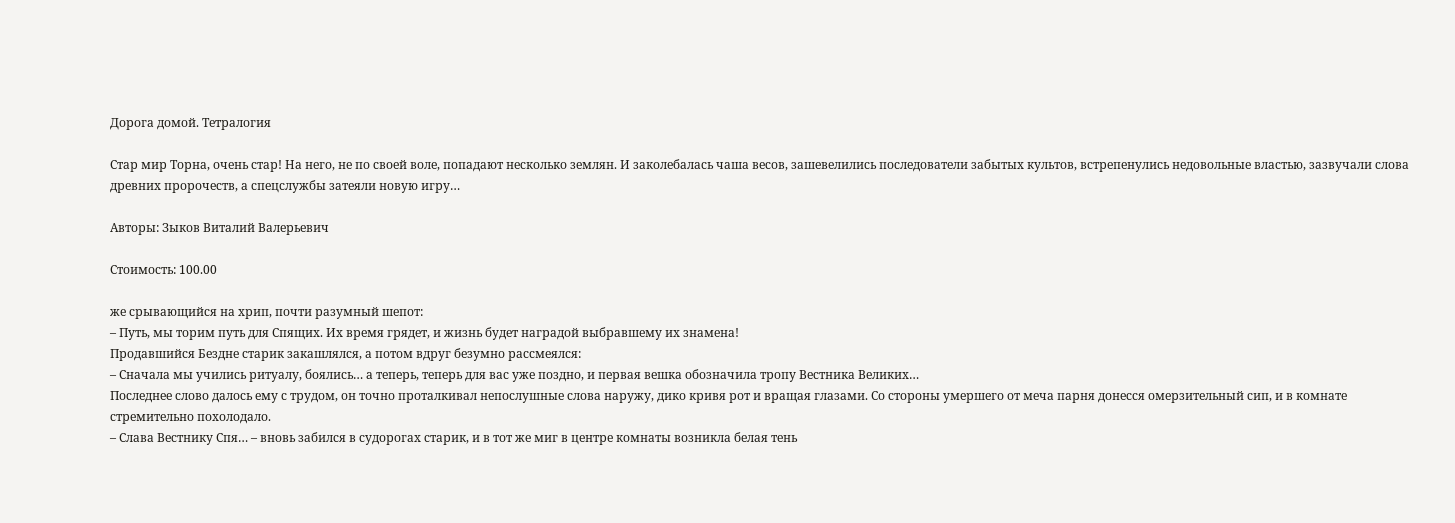Дорога домой. Тетралогия

Стар мир Торна, очень стар! На него, не по своей воле, попадают несколько землян. И заколебалась чаша весов, зашевелились последователи забытых культов, встрепенулись недовольные властью, зазвучали слова древних пророчеств, а спецслужбы затеяли новую игру…

Авторы: Зыков Виталий Валерьевич

Стоимость: 100.00

же срывающийся на хрип, почти разумный шепот:
– Путь, мы торим путь для Спящих. Их время грядет, и жизнь будет наградой выбравшему их знамена!
Продавшийся Бездне старик закашлялся, а потом вдруг безумно рассмеялся:
– Сначала мы учились ритуалу, боялись… а теперь, теперь для вас уже поздно, и первая вешка обозначила тропу Вестника Великих…
Последнее слово далось ему с трудом, он точно проталкивал непослушные слова наружу, дико кривя рот и вращая глазами. Со стороны умершего от меча парня донесся омерзительный сип, и в комнате стремительно похолодало.
– Слава Вестнику Спя… – вновь забился в судорогах старик, и в тот же миг в центре комнаты возникла белая тень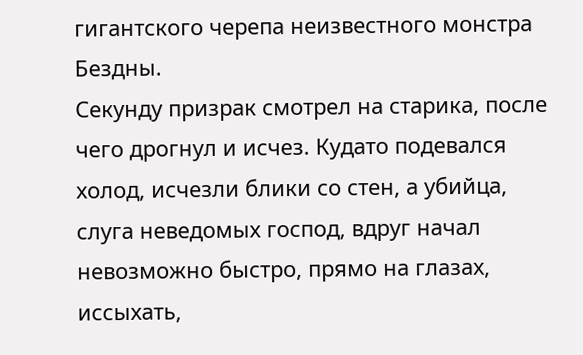гигантского черепа неизвестного монстра Бездны.
Секунду призрак смотрел на старика, после чего дрогнул и исчез. Кудато подевался холод, исчезли блики со стен, а убийца, слуга неведомых господ, вдруг начал невозможно быстро, прямо на глазах, иссыхать,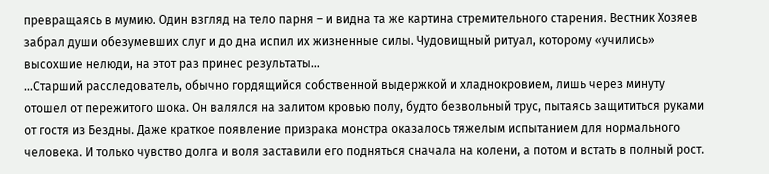превращаясь в мумию. Один взгляд на тело парня – и видна та же картина стремительного старения. Вестник Хозяев забрал души обезумевших слуг и до дна испил их жизненные силы. Чудовищный ритуал, которому «учились» высохшие нелюди, на этот раз принес результаты…
…Старший расследователь, обычно гордящийся собственной выдержкой и хладнокровием, лишь через минуту отошел от пережитого шока. Он валялся на залитом кровью полу, будто безвольный трус, пытаясь защититься руками от гостя из Бездны. Даже краткое появление призрака монстра оказалось тяжелым испытанием для нормального человека. И только чувство долга и воля заставили его подняться сначала на колени, а потом и встать в полный рост.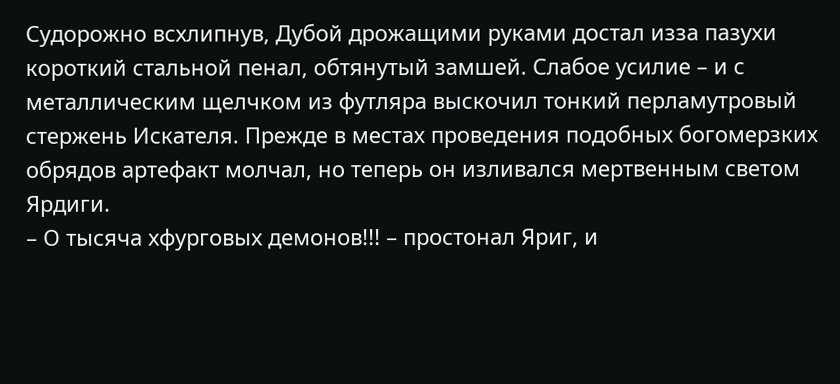Судорожно всхлипнув, Дубой дрожащими руками достал изза пазухи короткий стальной пенал, обтянутый замшей. Слабое усилие – и с металлическим щелчком из футляра выскочил тонкий перламутровый стержень Искателя. Прежде в местах проведения подобных богомерзких обрядов артефакт молчал, но теперь он изливался мертвенным светом Ярдиги.
– О тысяча хфурговых демонов!!! – простонал Яриг, и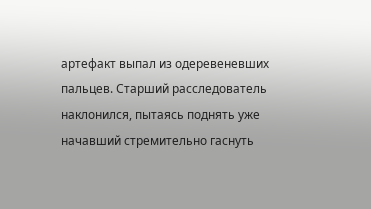артефакт выпал из одеревеневших пальцев. Старший расследователь наклонился, пытаясь поднять уже начавший стремительно гаснуть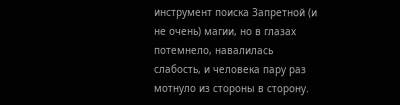инструмент поиска Запретной (и не очень) магии, но в глазах потемнело, навалилась слабость, и человека пару раз мотнуло из стороны в сторону.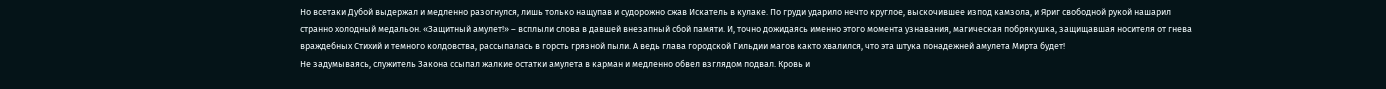Но всетаки Дубой выдержал и медленно разогнулся, лишь только нащупав и судорожно сжав Искатель в кулаке. По груди ударило нечто круглое, выскочившее изпод камзола, и Яриг свободной рукой нашарил странно холодный медальон. «Защитный амулет!» – всплыли слова в давшей внезапный сбой памяти. И, точно дожидаясь именно этого момента узнавания, магическая побрякушка, защищавшая носителя от гнева враждебных Стихий и темного колдовства, рассыпалась в горсть грязной пыли. А ведь глава городской Гильдии магов както хвалился, что эта штука понадежней амулета Мирта будет!
Не задумываясь, служитель Закона ссыпал жалкие остатки амулета в карман и медленно обвел взглядом подвал. Кровь и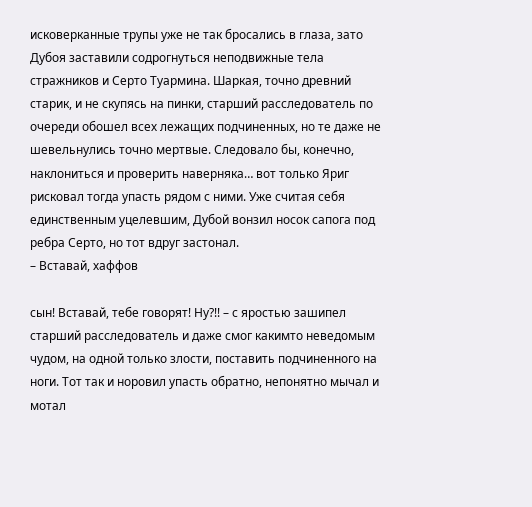исковерканные трупы уже не так бросались в глаза, зато Дубоя заставили содрогнуться неподвижные тела стражников и Серто Туармина. Шаркая, точно древний старик, и не скупясь на пинки, старший расследователь по очереди обошел всех лежащих подчиненных, но те даже не шевельнулись точно мертвые. Следовало бы, конечно, наклониться и проверить наверняка… вот только Яриг рисковал тогда упасть рядом с ними. Уже считая себя единственным уцелевшим, Дубой вонзил носок сапога под ребра Серто, но тот вдруг застонал.
– Вставай, хаффов

сын! Вставай, тебе говорят! Ну?!! – с яростью зашипел старший расследователь и даже смог какимто неведомым чудом, на одной только злости, поставить подчиненного на ноги. Тот так и норовил упасть обратно, непонятно мычал и мотал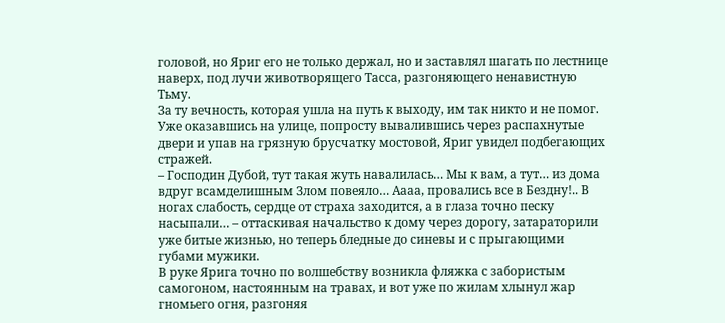головой, но Яриг его не только держал, но и заставлял шагать по лестнице наверх, под лучи животворящего Тасса, разгоняющего ненавистную Тьму.
За ту вечность, которая ушла на путь к выходу, им так никто и не помог. Уже оказавшись на улице, попросту вывалившись через распахнутые двери и упав на грязную брусчатку мостовой, Яриг увидел подбегающих стражей.
– Господин Дубой, тут такая жуть навалилась… Мы к вам, а тут… из дома вдруг всамделишным Злом повеяло… Аааа, провались все в Бездну!.. В ногах слабость, сердце от страха заходится, а в глаза точно песку насыпали… – оттаскивая начальство к дому через дорогу, затараторили уже битые жизнью, но теперь бледные до синевы и с прыгающими губами мужики.
В руке Ярига точно по волшебству возникла фляжка с забористым самогоном, настоянным на травах, и вот уже по жилам хлынул жар гномьего огня, разгоняя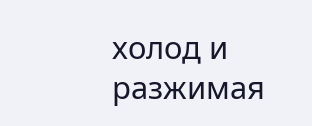холод и разжимая